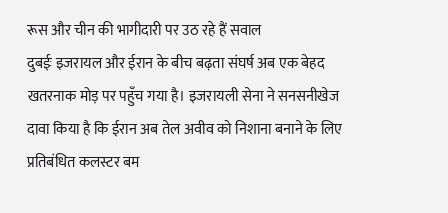रूस और चीन की भागीदारी पर उठ रहे हैं सवाल
दुबईः इजरायल और ईरान के बीच बढ़ता संघर्ष अब एक बेहद खतरनाक मोड़ पर पहुँच गया है। इजरायली सेना ने सनसनीखेज दावा किया है कि ईरान अब तेल अवीव को निशाना बनाने के लिए प्रतिबंधित कलस्टर बम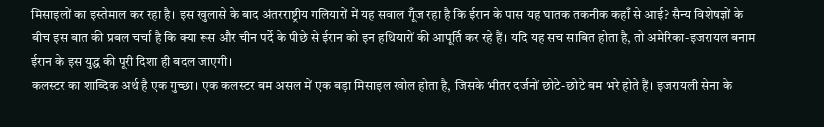मिसाइलों का इस्तेमाल कर रहा है। इस खुलासे के बाद अंतरराष्ट्रीय गलियारों में यह सवाल गूँज रहा है कि ईरान के पास यह घातक तकनीक कहाँ से आई? सैन्य विशेषज्ञों के बीच इस बात की प्रबल चर्चा है कि क्या रूस और चीन पर्दे के पीछे से ईरान को इन हथियारों की आपूर्ति कर रहे हैं। यदि यह सच साबित होता है, तो अमेरिका-इजरायल बनाम ईरान के इस युद्ध की पूरी दिशा ही बदल जाएगी।
कलस्टर का शाब्दिक अर्थ है एक गुच्छा। एक कलस्टर बम असल में एक बड़ा मिसाइल खोल होता है, जिसके भीतर दर्जनों छोटे-छोटे बम भरे होते हैं। इजरायली सेना के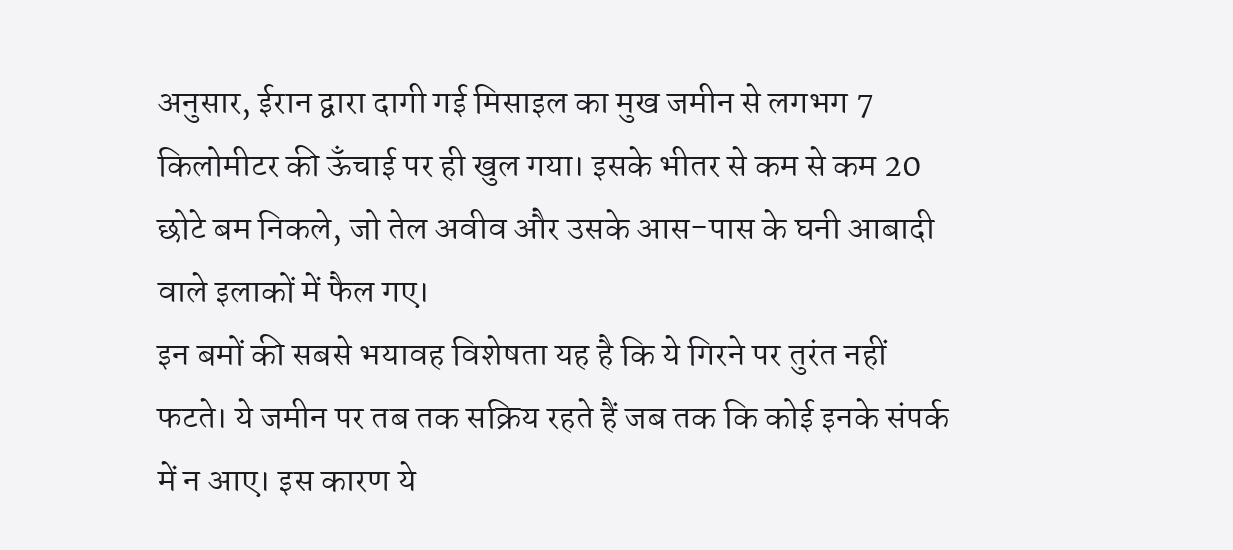अनुसार, ईरान द्वारा दागी गई मिसाइल का मुख जमीन से लगभग 7 किलोमीटर की ऊँचाई पर ही खुल गया। इसके भीतर से कम से कम 20 छोटे बम निकले, जो तेल अवीव और उसके आस-पास के घनी आबादी वाले इलाकों में फैल गए।
इन बमों की सबसे भयावह विशेषता यह है कि ये गिरने पर तुरंत नहीं फटते। ये जमीन पर तब तक सक्रिय रहते हैं जब तक कि कोई इनके संपर्क में न आए। इस कारण ये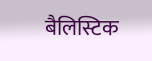बैलिस्टिक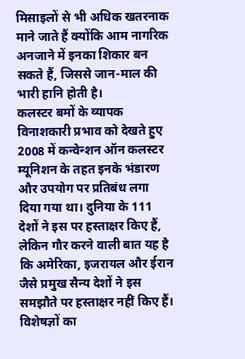मिसाइलों से भी अधिक खतरनाक माने जाते हैं क्योंकि आम नागरिक अनजाने में इनका शिकार बन सकते हैं, जिससे जान-माल की भारी हानि होती है।
कलस्टर बमों के व्यापक विनाशकारी प्रभाव को देखते हुए 2008 में कन्वेन्शन ऑन कलस्टर म्यूनिशन के तहत इनके भंडारण और उपयोग पर प्रतिबंध लगा दिया गया था। दुनिया के 111 देशों ने इस पर हस्ताक्षर किए हैं, लेकिन गौर करने वाली बात यह है कि अमेरिका, इजरायल और ईरान जैसे प्रमुख सैन्य देशों ने इस समझौते पर हस्ताक्षर नहीं किए हैं।
विशेषज्ञों का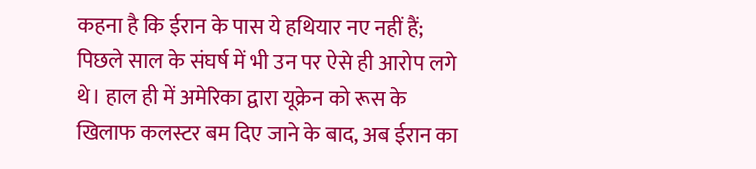कहना है कि ईरान के पास ये हथियार नए नहीं हैं; पिछले साल के संघर्ष में भी उन पर ऐसे ही आरोप लगे थे। हाल ही में अमेरिका द्वारा यूक्रेन को रूस के खिलाफ कलस्टर बम दिए जाने के बाद, अब ईरान का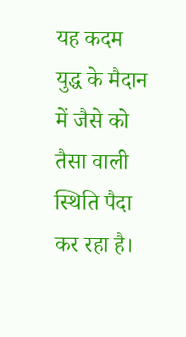यह कदम युद्ध के मैदान में जैसे को तैसा वाली स्थिति पैदा कर रहा है।